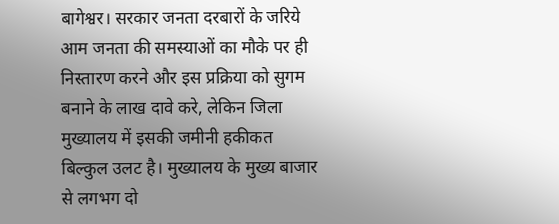बागेश्वर। सरकार जनता दरबारों के जरिये आम जनता की समस्याओं का मौके पर ही निस्तारण करने और इस प्रक्रिया को सुगम बनाने के लाख दावे करे, लेकिन जिला मुख्यालय में इसकी जमीनी हकीकत बिल्कुल उलट है। मुख्यालय के मुख्य बाजार से लगभग दो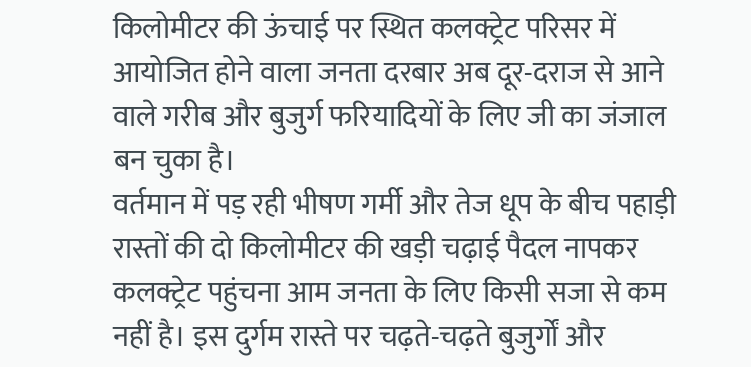किलोमीटर की ऊंचाई पर स्थित कलक्ट्रेट परिसर में आयोजित होने वाला जनता दरबार अब दूर-दराज से आने वाले गरीब और बुजुर्ग फरियादियों के लिए जी का जंजाल बन चुका है।
वर्तमान में पड़ रही भीषण गर्मी और तेज धूप के बीच पहाड़ी रास्तों की दो किलोमीटर की खड़ी चढ़ाई पैदल नापकर कलक्ट्रेट पहुंचना आम जनता के लिए किसी सजा से कम नहीं है। इस दुर्गम रास्ते पर चढ़ते-चढ़ते बुजुर्गों और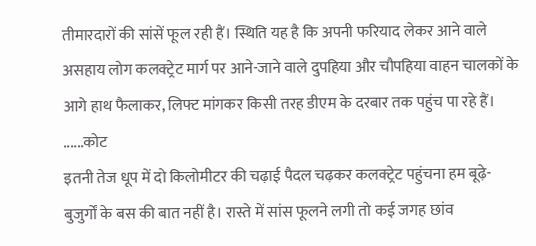तीमारदारों की सांसें फूल रही हैं। स्थिति यह है कि अपनी फरियाद लेकर आने वाले असहाय लोग कलक्ट्रेट मार्ग पर आने-जाने वाले दुपहिया और चौपहिया वाहन चालकों के आगे हाथ फैलाकर, लिफ्ट मांगकर किसी तरह डीएम के दरबार तक पहुंच पा रहे हैं।
......कोट
इतनी तेज धूप में दो किलोमीटर की चढ़ाई पैदल चढ़कर कलक्ट्रेट पहुंचना हम बूढ़े-बुजुर्गों के बस की बात नहीं है। रास्ते में सांस फूलने लगी तो कई जगह छांव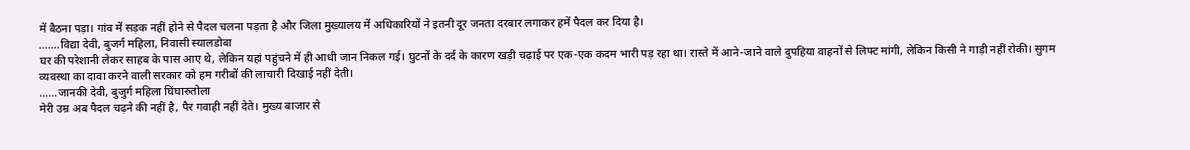में बैठना पड़ा। गांव में सड़क नहीं होने से पैदल चलना पड़ता है और जिला मुख्यालय में अधिकारियों ने इतनी दूर जनता दरबार लगाकर हमें पैदल कर दिया है।
.......विद्या देवी, बुजर्ग महिला, निवासी स्यालडोबा
घर की परेशानी लेकर साहब के पास आए थे, लेकिन यहां पहुंचने में ही आधी जान निकल गई। घुटनों के दर्द के कारण खड़ी चढ़ाई पर एक-एक कदम भारी पड़ रहा था। रास्ते में आने-जाने वाले दुपहिया वाहनों से लिफ्ट मांगी, लेकिन किसी ने गाड़ी नहीं रोकी। सुगम व्यवस्था का दावा करने वाली सरकार को हम गरीबों की लाचारी दिखाई नहीं देती।
......जानकी देवी, बुजुर्ग महिला घिंघारुतोला
मेरी उम्र अब पैदल चढ़ने की नहीं है, पैर गवाही नहीं देते। मुख्य बाजार से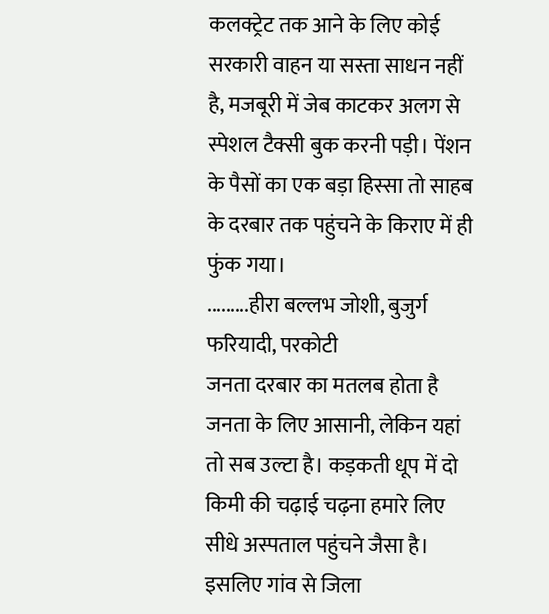कलक्ट्रेट तक आने के लिए कोई सरकारी वाहन या सस्ता साधन नहीं है, मजबूरी में जेब काटकर अलग से स्पेशल टैक्सी बुक करनी पड़ी। पेंशन के पैसों का एक बड़ा हिस्सा तो साहब के दरबार तक पहुंचने के किराए में ही फुंक गया।
.........हीरा बल्लभ जोशी, बुजुर्ग फरियादी, परकोटी
जनता दरबार का मतलब होता है जनता के लिए आसानी, लेकिन यहां तो सब उल्टा है। कड़कती धूप में दो किमी की चढ़ाई चढ़ना हमारे लिए सीधे अस्पताल पहुंचने जैसा है। इसलिए गांव से जिला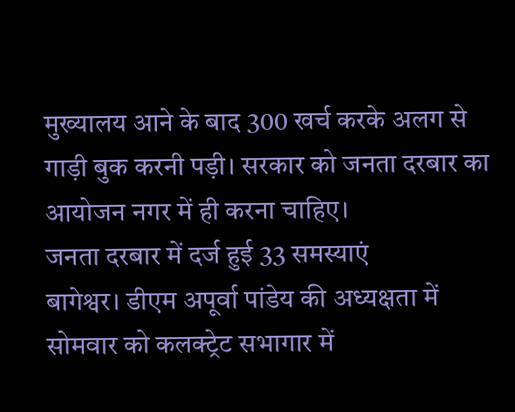मुख्यालय आने के बाद 300 खर्च करके अलग से गाड़ी बुक करनी पड़ी। सरकार को जनता दरबार का आयोजन नगर में ही करना चाहिए।
जनता दरबार में दर्ज हुई 33 समस्याएं
बागेश्वर। डीएम अपूर्वा पांडेय की अध्यक्षता में सोमवार को कलक्ट्रेट सभागार में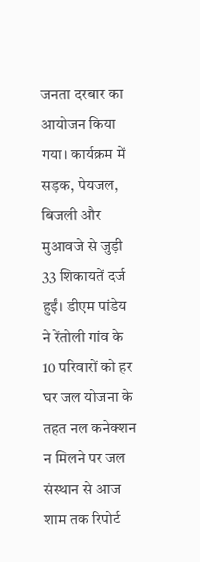जनता दरबार का आयोजन किया गया। कार्यक्रम में सड़क, पेयजल, बिजली और मुआवजे से जुड़ी 33 शिकायतें दर्ज हुईं। डीएम पांडेय ने रेंतोली गांव के 10 परिवारों को हर घर जल योजना के तहत नल कनेक्शन न मिलने पर जल संस्थान से आज शाम तक रिपोर्ट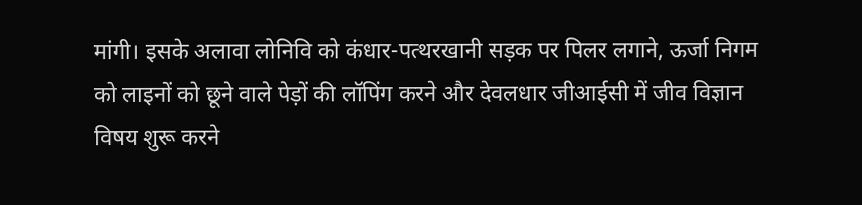मांगी। इसके अलावा लोनिवि को कंधार-पत्थरखानी सड़क पर पिलर लगाने, ऊर्जा निगम को लाइनों को छूने वाले पेड़ों की लॉपिंग करने और देवलधार जीआईसी में जीव विज्ञान विषय शुरू करने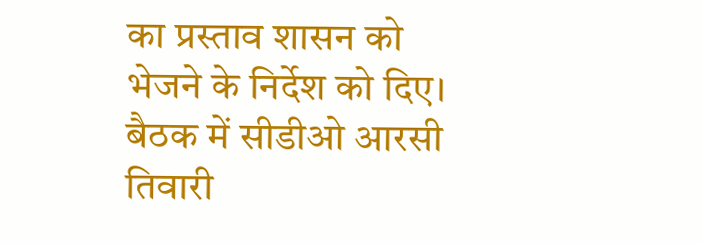का प्रस्ताव शासन को भेजने के निर्देश को दिए। बैठक में सीडीओ आरसी तिवारी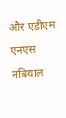और एडीएम एनएस नबियाल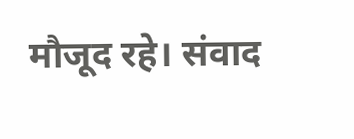मौजूद रहे। संवाद